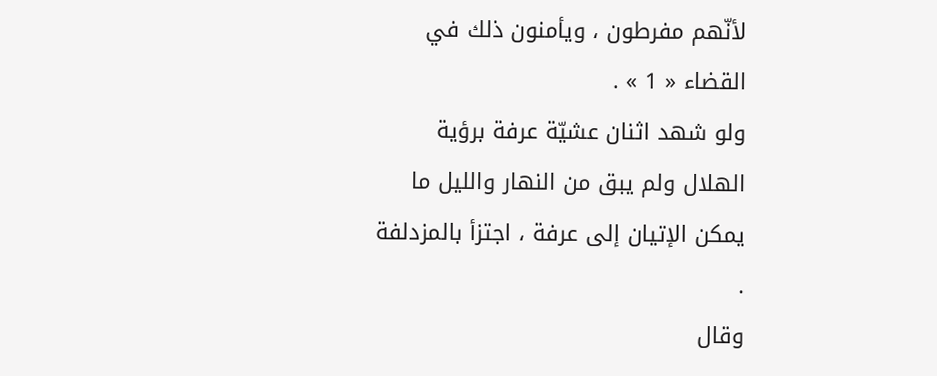لأنّهم مفرطون ، ويأمنون ذلك في القضاء « 1 » .
ولو شهد اثنان عشيّة عرفة برؤية الهلال ولم يبق من النهار والليل ما يمكن الإتيان إلى عرفة ، اجتزأ بالمزدلفة .
وقال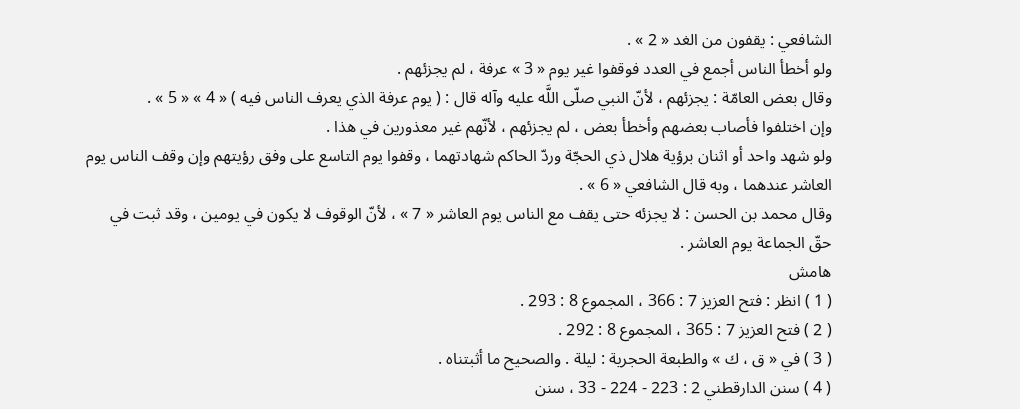الشافعي : يقفون من الغد « 2 » .
ولو أخطأ الناس أجمع في العدد فوقفوا غير يوم « 3 » عرفة ، لم يجزئهم .
وقال بعض العامّة : يجزئهم ، لأنّ النبي صلّى اللَّه عليه وآله قال : ( يوم عرفة الذي يعرف الناس فيه ) « 4 » « 5 » .
وإن اختلفوا فأصاب بعضهم وأخطأ بعض ، لم يجزئهم ، لأنّهم غير معذورين في هذا .
ولو شهد واحد أو اثنان برؤية هلال ذي الحجّة وردّ الحاكم شهادتهما ، وقفوا يوم التاسع على وفق رؤيتهم وإن وقف الناس يوم العاشر عندهما ، وبه قال الشافعي « 6 » .
وقال محمد بن الحسن : لا يجزئه حتى يقف مع الناس يوم العاشر « 7 » ، لأنّ الوقوف لا يكون في يومين ، وقد ثبت في حقّ الجماعة يوم العاشر .
هامش
( 1 ) انظر : فتح العزيز 7 : 366 ، المجموع 8 : 293 .
( 2 ) فتح العزيز 7 : 365 ، المجموع 8 : 292 .
( 3 ) في « ق ، ك » والطبعة الحجرية : ليلة . والصحيح ما أثبتناه .
( 4 ) سنن الدارقطني 2 : 223 - 224 - 33 ، سنن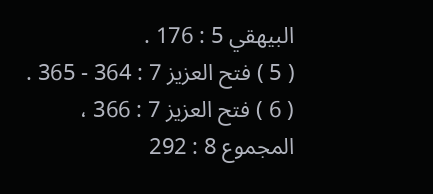البيهقي 5 : 176 .
( 5 ) فتح العزيز 7 : 364 - 365 .
( 6 ) فتح العزيز 7 : 366 ، المجموع 8 : 292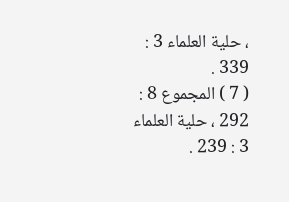، حلية العلماء 3 : 339 .
( 7 ) المجموع 8 : 292 ، حلية العلماء 3 : 239 .